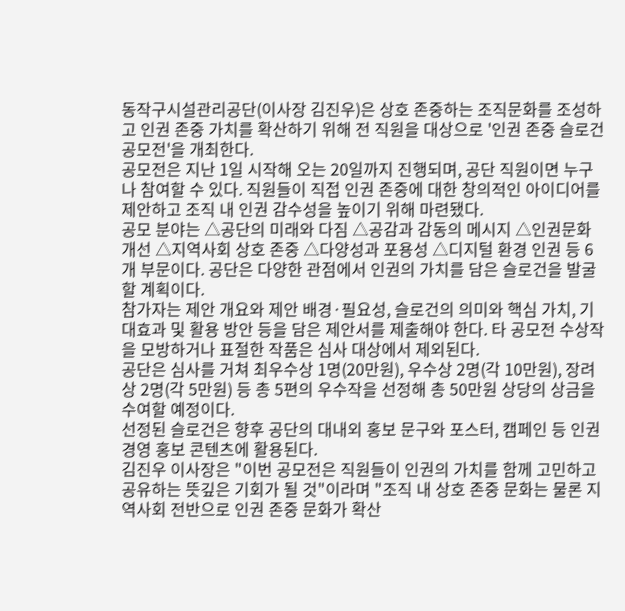동작구시설관리공단(이사장 김진우)은 상호 존중하는 조직문화를 조성하고 인권 존중 가치를 확산하기 위해 전 직원을 대상으로 '인권 존중 슬로건 공모전'을 개최한다.
공모전은 지난 1일 시작해 오는 20일까지 진행되며, 공단 직원이면 누구나 참여할 수 있다. 직원들이 직접 인권 존중에 대한 창의적인 아이디어를 제안하고 조직 내 인권 감수성을 높이기 위해 마련됐다.
공모 분야는 △공단의 미래와 다짐 △공감과 감동의 메시지 △인권문화 개선 △지역사회 상호 존중 △다양성과 포용성 △디지털 환경 인권 등 6개 부문이다. 공단은 다양한 관점에서 인권의 가치를 담은 슬로건을 발굴할 계획이다.
참가자는 제안 개요와 제안 배경·필요성, 슬로건의 의미와 핵심 가치, 기대효과 및 활용 방안 등을 담은 제안서를 제출해야 한다. 타 공모전 수상작을 모방하거나 표절한 작품은 심사 대상에서 제외된다.
공단은 심사를 거쳐 최우수상 1명(20만원), 우수상 2명(각 10만원), 장려상 2명(각 5만원) 등 총 5편의 우수작을 선정해 총 50만원 상당의 상금을 수여할 예정이다.
선정된 슬로건은 향후 공단의 대내외 홍보 문구와 포스터, 캠페인 등 인권경영 홍보 콘텐츠에 활용된다.
김진우 이사장은 "이번 공모전은 직원들이 인권의 가치를 함께 고민하고 공유하는 뜻깊은 기회가 될 것"이라며 "조직 내 상호 존중 문화는 물론 지역사회 전반으로 인권 존중 문화가 확산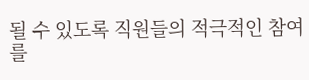될 수 있도록 직원들의 적극적인 참여를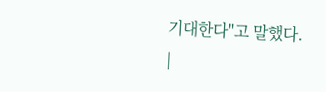기대한다"고 말했다.
|